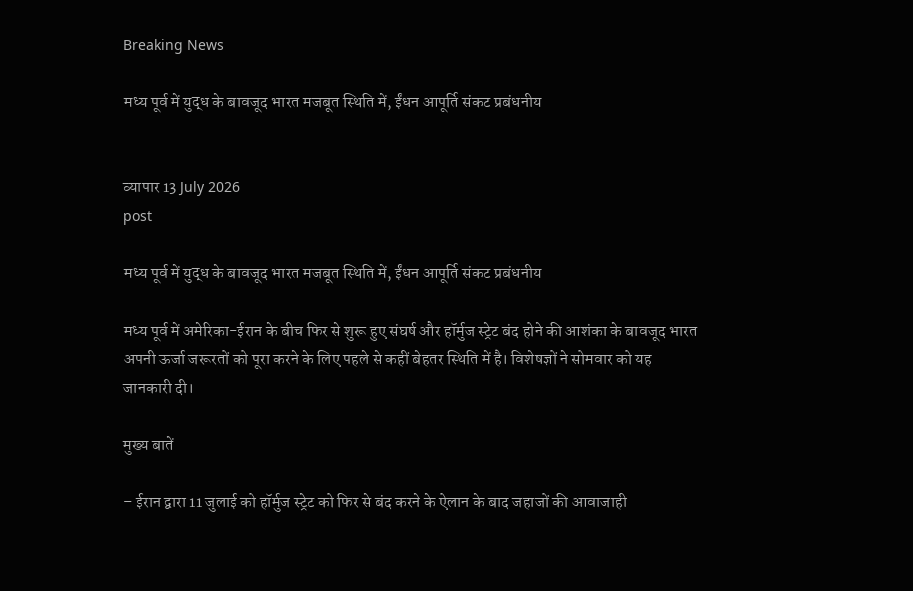Breaking News

मध्य पूर्व में युद्ध के बावजूद भारत मजबूत स्थिति में, ईंधन आपूर्ति संकट प्रबंधनीय


व्यापार 13 July 2026
post

मध्य पूर्व में युद्ध के बावजूद भारत मजबूत स्थिति में, ईंधन आपूर्ति संकट प्रबंधनीय

मध्य पूर्व में अमेरिका-ईरान के बीच फिर से शुरू हुए संघर्ष और हॉर्मुज स्ट्रेट बंद होने की आशंका के बावजूद भारत अपनी ऊर्जा जरूरतों को पूरा करने के लिए पहले से कहीं बेहतर स्थिति में है। विशेषज्ञों ने सोमवार को यह जानकारी दी।

मुख्य बातें

– ईरान द्वारा 11 जुलाई को हॉर्मुज स्ट्रेट को फिर से बंद करने के ऐलान के बाद जहाजों की आवाजाही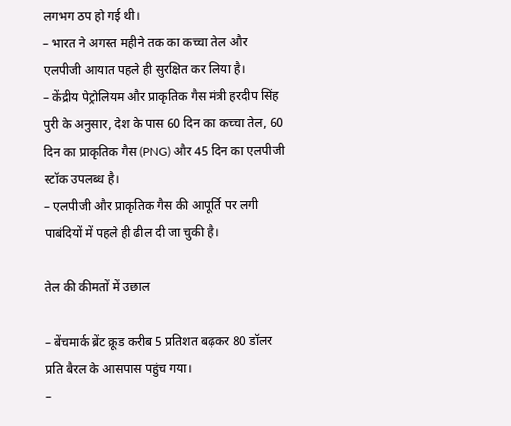लगभग ठप हो गई थी।
– भारत ने अगस्त महीने तक का कच्चा तेल और एलपीजी आयात पहले ही सुरक्षित कर लिया है।
– केंद्रीय पेट्रोलियम और प्राकृतिक गैस मंत्री हरदीप सिंह पुरी के अनुसार, देश के पास 60 दिन का कच्चा तेल, 60 दिन का प्राकृतिक गैस (PNG) और 45 दिन का एलपीजी स्टॉक उपलब्ध है।
– एलपीजी और प्राकृतिक गैस की आपूर्ति पर लगी पाबंदियों में पहले ही ढील दी जा चुकी है।

तेल की कीमतों में उछाल

– बेंचमार्क ब्रेंट क्रूड करीब 5 प्रतिशत बढ़कर 80 डॉलर प्रति बैरल के आसपास पहुंच गया।
–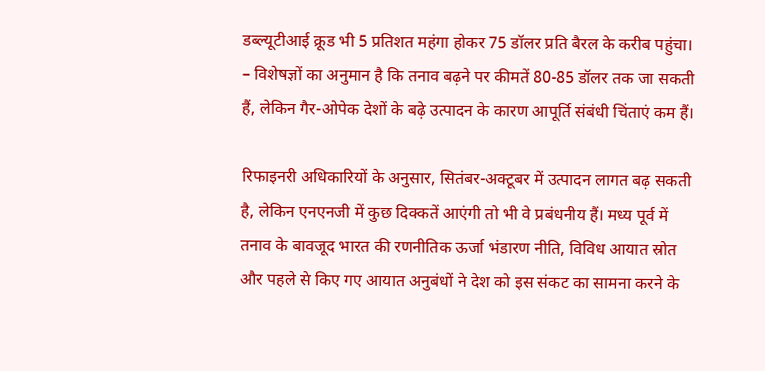डब्ल्यूटीआई क्रूड भी 5 प्रतिशत महंगा होकर 75 डॉलर प्रति बैरल के करीब पहुंचा।
– विशेषज्ञों का अनुमान है कि तनाव बढ़ने पर कीमतें 80-85 डॉलर तक जा सकती हैं, लेकिन गैर-ओपेक देशों के बढ़े उत्पादन के कारण आपूर्ति संबंधी चिंताएं कम हैं।

रिफाइनरी अधिकारियों के अनुसार, सितंबर-अक्टूबर में उत्पादन लागत बढ़ सकती है, लेकिन एनएनजी में कुछ दिक्कतें आएंगी तो भी वे प्रबंधनीय हैं। मध्य पूर्व में तनाव के बावजूद भारत की रणनीतिक ऊर्जा भंडारण नीति, विविध आयात स्रोत और पहले से किए गए आयात अनुबंधों ने देश को इस संकट का सामना करने के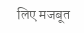लिए मजबूत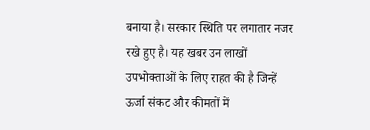बनाया है। सरकार स्थिति पर लगातार नजर रखे हुए है। यह खबर उन लाखों उपभोक्ताओं के लिए राहत की है जिन्हें ऊर्जा संकट और कीमतों में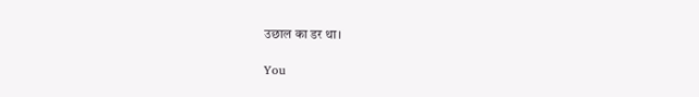उछाल का डर था।

You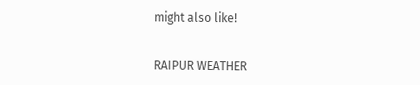might also like!


RAIPUR WEATHER